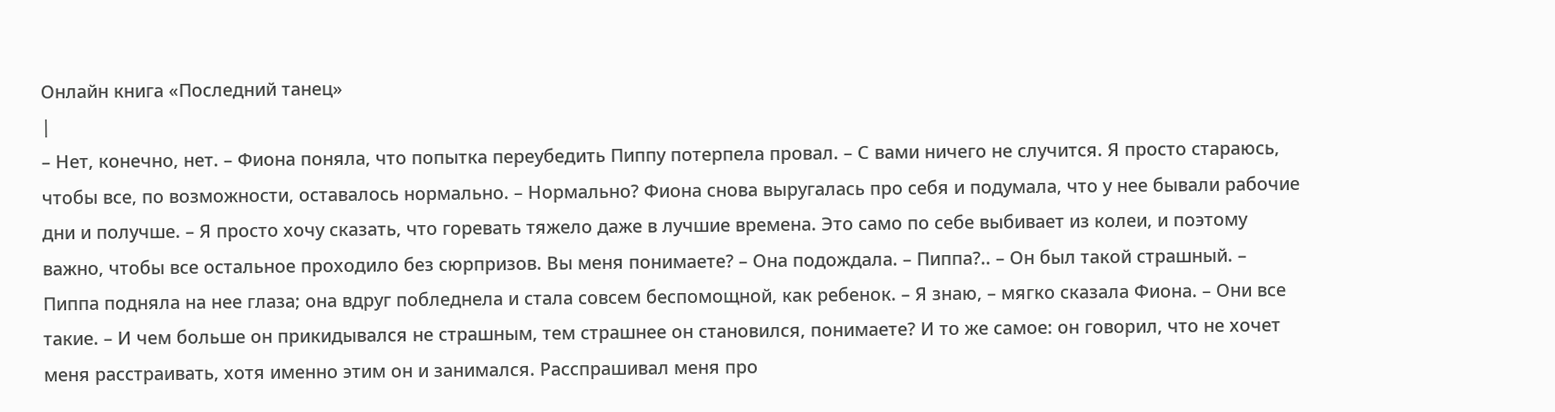Онлайн книга «Последний танец»
|
– Нет, конечно, нет. – Фиона поняла, что попытка переубедить Пиппу потерпела провал. – С вами ничего не случится. Я просто стараюсь, чтобы все, по возможности, оставалось нормально. – Нормально? Фиона снова выругалась про себя и подумала, что у нее бывали рабочие дни и получше. – Я просто хочу сказать, что горевать тяжело даже в лучшие времена. Это само по себе выбивает из колеи, и поэтому важно, чтобы все остальное проходило без сюрпризов. Вы меня понимаете? – Она подождала. – Пиппа?.. – Он был такой страшный. – Пиппа подняла на нее глаза; она вдруг побледнела и стала совсем беспомощной, как ребенок. – Я знаю, – мягко сказала Фиона. – Они все такие. – И чем больше он прикидывался не страшным, тем страшнее он становился, понимаете? И то же самое: он говорил, что не хочет меня расстраивать, хотя именно этим он и занимался. Расспрашивал меня про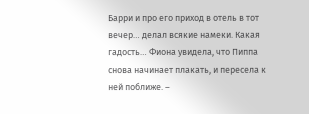Барри и про его приход в отель в тот вечер… делал всякие намеки. Какая гадость… Фиона увидела, что Пиппа снова начинает плакать, и пересела к ней поближе. –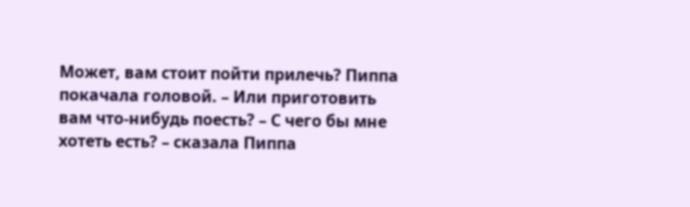Может, вам стоит пойти прилечь? Пиппа покачала головой. – Или приготовить вам что-нибудь поесть? – С чего бы мне хотеть есть? – сказала Пиппа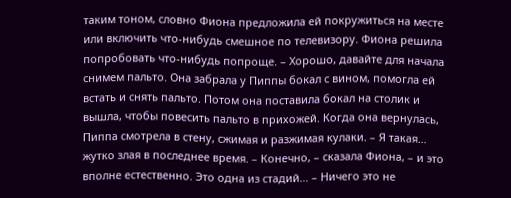таким тоном, словно Фиона предложила ей покружиться на месте или включить что-нибудь смешное по телевизору. Фиона решила попробовать что-нибудь попроще. – Хорошо, давайте для начала снимем пальто. Она забрала у Пиппы бокал с вином, помогла ей встать и снять пальто. Потом она поставила бокал на столик и вышла, чтобы повесить пальто в прихожей. Когда она вернулась, Пиппа смотрела в стену, сжимая и разжимая кулаки. – Я такая… жутко злая в последнее время. – Конечно, – сказала Фиона, – и это вполне естественно. Это одна из стадий… – Ничего это не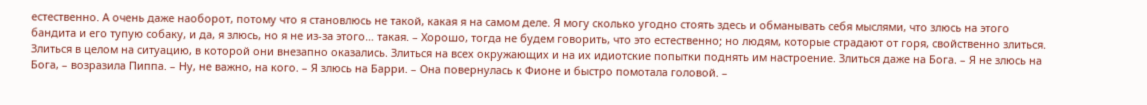естественно. А очень даже наоборот, потому что я становлюсь не такой, какая я на самом деле. Я могу сколько угодно стоять здесь и обманывать себя мыслями, что злюсь на этого бандита и его тупую собаку, и да, я злюсь, но я не из-за этого… такая. – Хорошо, тогда не будем говорить, что это естественно; но людям, которые страдают от горя, свойственно злиться. Злиться в целом на ситуацию, в которой они внезапно оказались. Злиться на всех окружающих и на их идиотские попытки поднять им настроение. Злиться даже на Бога. – Я не злюсь на Бога, – возразила Пиппа. – Ну, не важно, на кого. – Я злюсь на Барри. – Она повернулась к Фионе и быстро помотала головой. –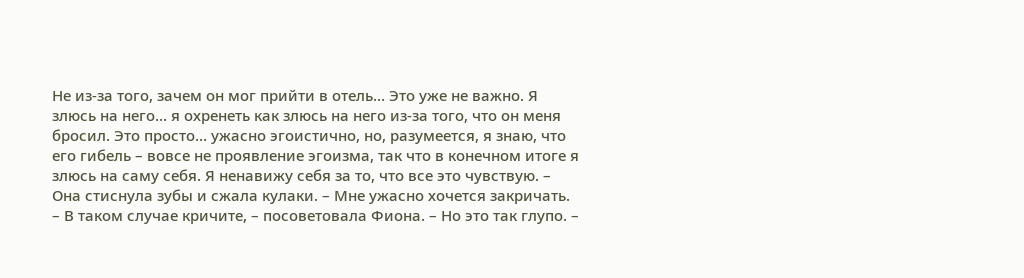Не из-за того, зачем он мог прийти в отель… Это уже не важно. Я злюсь на него… я охренеть как злюсь на него из-за того, что он меня бросил. Это просто… ужасно эгоистично, но, разумеется, я знаю, что его гибель – вовсе не проявление эгоизма, так что в конечном итоге я злюсь на саму себя. Я ненавижу себя за то, что все это чувствую. – Она стиснула зубы и сжала кулаки. – Мне ужасно хочется закричать. – В таком случае кричите, – посоветовала Фиона. – Но это так глупо. –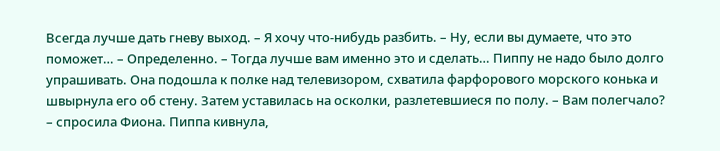Всегда лучше дать гневу выход. – Я хочу что-нибудь разбить. – Ну, если вы думаете, что это поможет… – Определенно. – Тогда лучше вам именно это и сделать… Пиппу не надо было долго упрашивать. Она подошла к полке над телевизором, схватила фарфорового морского конька и швырнула его об стену. Затем уставилась на осколки, разлетевшиеся по полу. – Вам полегчало? – спросила Фиона. Пиппа кивнула,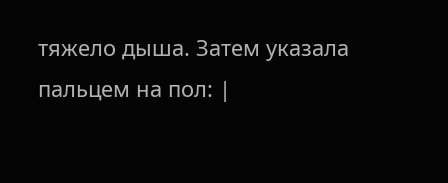тяжело дыша. Затем указала пальцем на пол: |